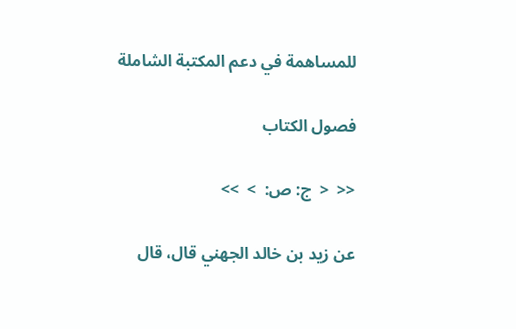للمساهمة في دعم المكتبة الشاملة

فصول الكتاب

<<  <  ج: ص:  >  >>

عن زيد بن خالد الجهني قال، قال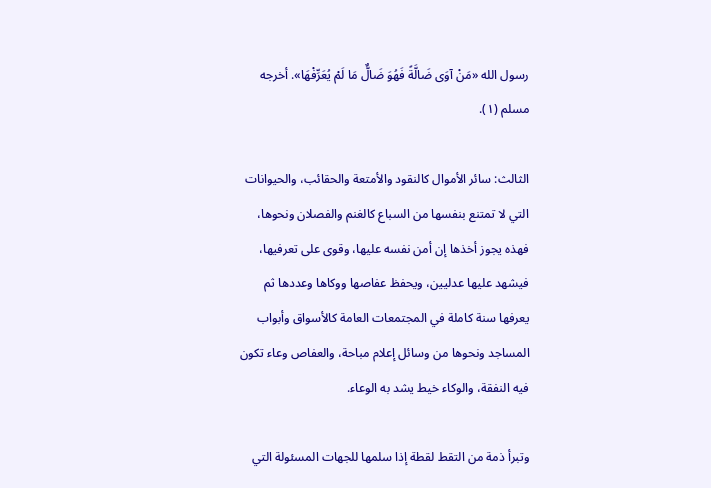رسول الله «مَنْ آوَى ضَالَّةً فَهُوَ ضَالٌّ مَا لَمْ يُعَرِّفْهَا». أخرجه مسلم (١).

الثالث: سائر الأموال كالنقود والأمتعة والحقائب، والحيوانات التي لا تمتنع بنفسها من السباع كالغنم والفصلان ونحوها، فهذه يجوز أخذها إن أمن نفسه عليها، وقوى على تعرفيها، فيشهد عليها عدليين، ويحفظ عفاصها ووكاها وعددها ثم يعرفها سنة كاملة في المجتمعات العامة كالأسواق وأبواب المساجد ونحوها من وسائل إعلام مباحة، والعفاص وعاء تكون فيه النفقة، والوكاء خيط يشد به الوعاء.

وتبرأ ذمة من التقط لقطة إذا سلمها للجهات المسئولة التي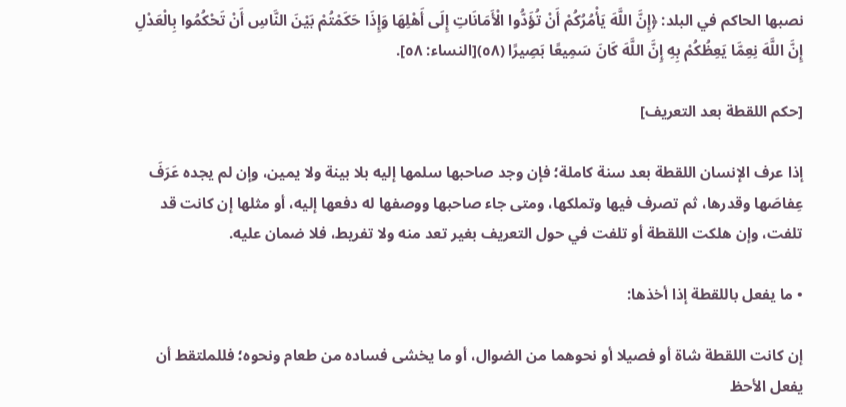نصبها الحاكم في البلد: ﴿إِنَّ اللَّهَ يَأْمُرُكُمْ أَنْ تُؤَدُّوا الْأَمَانَاتِ إِلَى أَهْلِهَا وَإِذَا حَكَمْتُمْ بَيْنَ النَّاسِ أَنْ تَحْكُمُوا بِالْعَدْلِ إِنَّ اللَّهَ نِعِمَّا يَعِظُكُمْ بِهِ إِنَّ اللَّهَ كَانَ سَمِيعًا بَصِيرًا (٥٨)[النساء: ٥٨].

[حكم اللقطة بعد التعريف]

إذا عرف الإنسان اللقطة بعد سنة كاملة؛ فإن وجد صاحبها سلمها إليه بلا بينة ولا يمين، وإن لم يجده عَرَفَ عِفاصَها وقدرها، ثم تصرف فيها وتملكها، ومتى جاء صاحبها ووصفها له دفعها إليه، أو مثلها إن كانت قد تلفت، وإن هلكت اللقطة أو تلفت في حول التعريف بغير تعد منه ولا تفريط، فلا ضمان عليه.

• ما يفعل باللقطة إذا أخذها:

إن كانت اللقطة شاة أو فصيلا أو نحوهما من الضوال، أو ما يخشى فساده من طعام ونحوه؛ فللملتقط أن يفعل الأحظ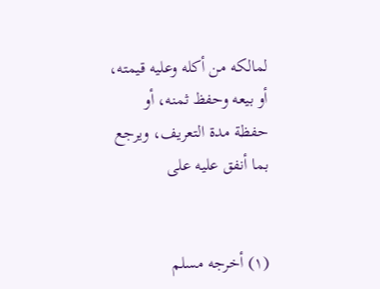لمالكه من أكله وعليه قيمته، أو بيعه وحفظ ثمنه، أو حفظة مدة التعريف، ويرجع بما أنفق عليه على


(١) أخرجه مسلم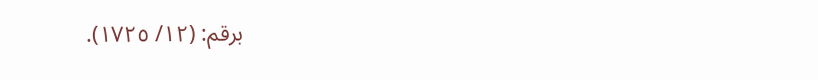برقم: (١٢/ ١٧٢٥).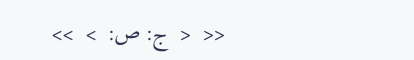<<  <  ج: ص:  >  >>